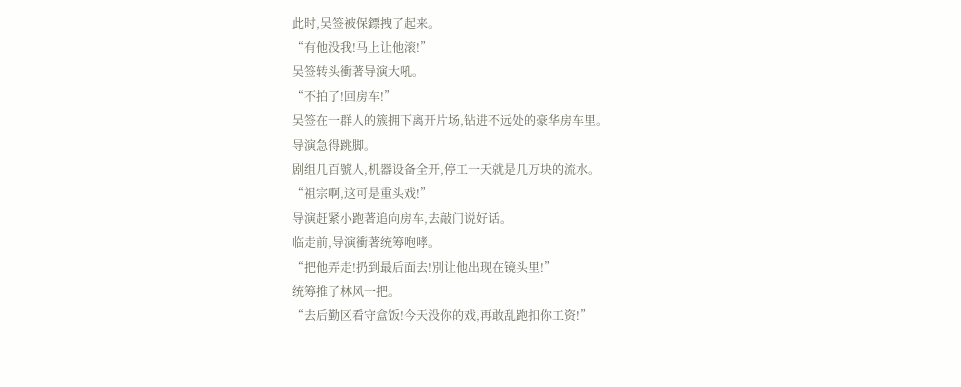此时,吴签被保鏢拽了起来。
“有他没我!马上让他滚!”
吴签转头衝著导演大吼。
“不拍了!回房车!”
吴签在一群人的簇拥下离开片场,钻进不远处的豪华房车里。
导演急得跳脚。
剧组几百號人,机器设备全开,停工一天就是几万块的流水。
“祖宗啊,这可是重头戏!”
导演赶紧小跑著追向房车,去敲门说好话。
临走前,导演衝著统筹咆哮。
“把他弄走!扔到最后面去!別让他出现在镜头里!”
统筹推了林风一把。
“去后勤区看守盒饭!今天没你的戏,再敢乱跑扣你工资!”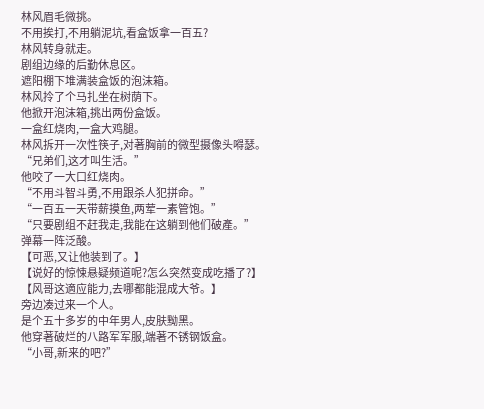林风眉毛微挑。
不用挨打,不用躺泥坑,看盒饭拿一百五?
林风转身就走。
剧组边缘的后勤休息区。
遮阳棚下堆满装盒饭的泡沫箱。
林风拎了个马扎坐在树荫下。
他掀开泡沫箱,挑出两份盒饭。
一盒红烧肉,一盒大鸡腿。
林风拆开一次性筷子,对著胸前的微型摄像头嘚瑟。
“兄弟们,这才叫生活。”
他咬了一大口红烧肉。
“不用斗智斗勇,不用跟杀人犯拼命。”
“一百五一天带薪摸鱼,两荤一素管饱。”
“只要剧组不赶我走,我能在这躺到他们破產。”
弹幕一阵泛酸。
【可恶,又让他装到了。】
【说好的惊悚悬疑频道呢?怎么突然变成吃播了?】
【风哥这適应能力,去哪都能混成大爷。】
旁边凑过来一个人。
是个五十多岁的中年男人,皮肤黝黑。
他穿著破烂的八路军军服,端著不锈钢饭盒。
“小哥,新来的吧?”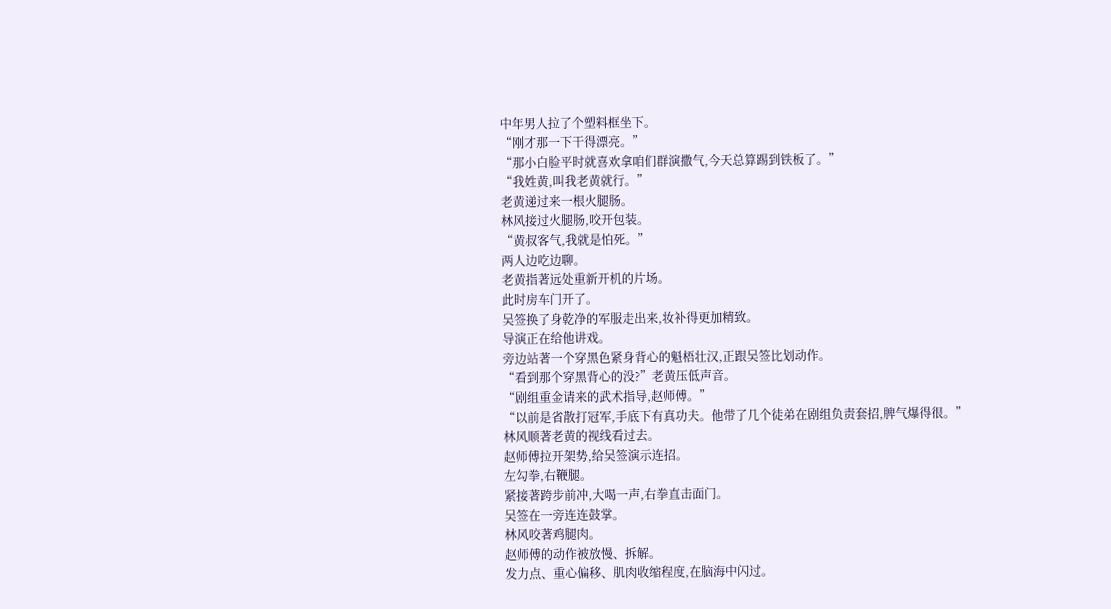中年男人拉了个塑料框坐下。
“刚才那一下干得漂亮。”
“那小白脸平时就喜欢拿咱们群演撒气,今天总算踢到铁板了。”
“我姓黄,叫我老黄就行。”
老黄递过来一根火腿肠。
林风接过火腿肠,咬开包装。
“黄叔客气,我就是怕死。”
两人边吃边聊。
老黄指著远处重新开机的片场。
此时房车门开了。
吴签换了身乾净的军服走出来,妆补得更加精致。
导演正在给他讲戏。
旁边站著一个穿黑色紧身背心的魁梧壮汉,正跟吴签比划动作。
“看到那个穿黑背心的没?”老黄压低声音。
“剧组重金请来的武术指导,赵师傅。”
“以前是省散打冠军,手底下有真功夫。他带了几个徒弟在剧组负责套招,脾气爆得很。”
林风顺著老黄的视线看过去。
赵师傅拉开架势,给吴签演示连招。
左勾拳,右鞭腿。
紧接著跨步前冲,大喝一声,右拳直击面门。
吴签在一旁连连鼓掌。
林风咬著鸡腿肉。
赵师傅的动作被放慢、拆解。
发力点、重心偏移、肌肉收缩程度,在脑海中闪过。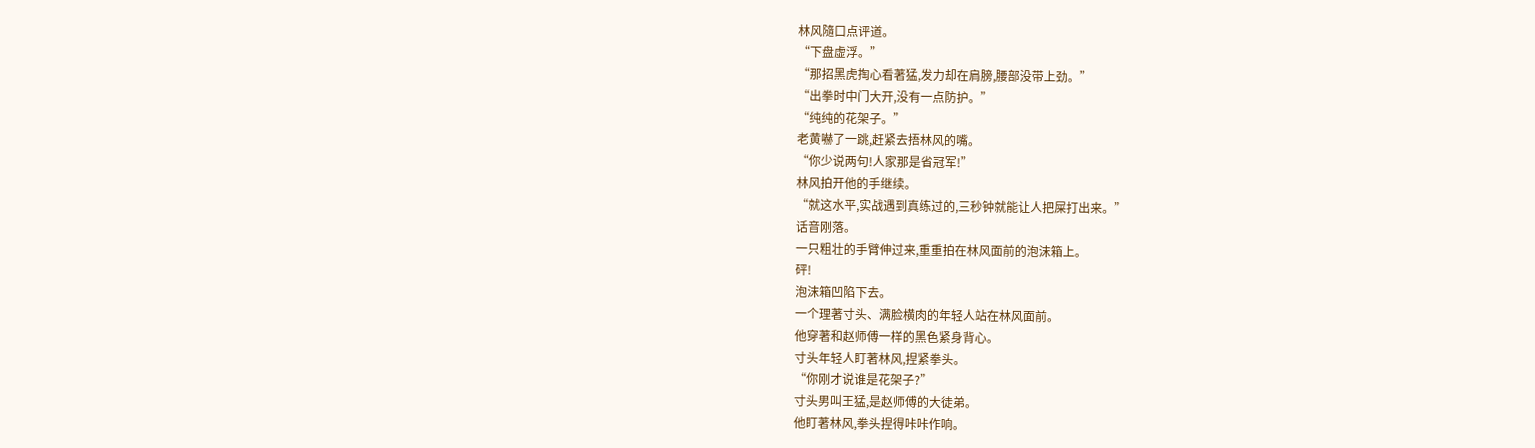林风隨口点评道。
“下盘虚浮。”
“那招黑虎掏心看著猛,发力却在肩膀,腰部没带上劲。”
“出拳时中门大开,没有一点防护。”
“纯纯的花架子。”
老黄嚇了一跳,赶紧去捂林风的嘴。
“你少说两句!人家那是省冠军!”
林风拍开他的手继续。
“就这水平,实战遇到真练过的,三秒钟就能让人把屎打出来。”
话音刚落。
一只粗壮的手臂伸过来,重重拍在林风面前的泡沫箱上。
砰!
泡沫箱凹陷下去。
一个理著寸头、满脸横肉的年轻人站在林风面前。
他穿著和赵师傅一样的黑色紧身背心。
寸头年轻人盯著林风,捏紧拳头。
“你刚才说谁是花架子?”
寸头男叫王猛,是赵师傅的大徒弟。
他盯著林风,拳头捏得咔咔作响。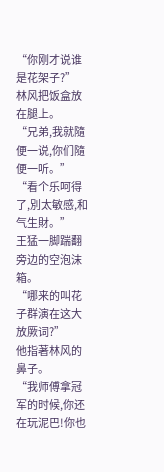“你刚才说谁是花架子?”
林风把饭盒放在腿上。
“兄弟,我就隨便一说,你们隨便一听。”
“看个乐呵得了,別太敏感,和气生財。”
王猛一脚踹翻旁边的空泡沫箱。
“哪来的叫花子群演在这大放厥词?”
他指著林风的鼻子。
“我师傅拿冠军的时候,你还在玩泥巴!你也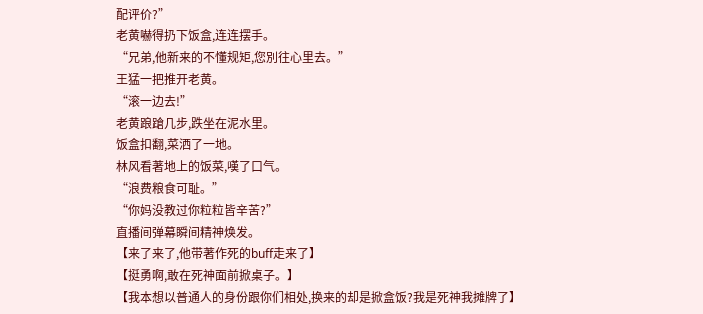配评价?”
老黄嚇得扔下饭盒,连连摆手。
“兄弟,他新来的不懂规矩,您別往心里去。”
王猛一把推开老黄。
“滚一边去!”
老黄踉蹌几步,跌坐在泥水里。
饭盒扣翻,菜洒了一地。
林风看著地上的饭菜,嘆了口气。
“浪费粮食可耻。”
“你妈没教过你粒粒皆辛苦?”
直播间弹幕瞬间精神焕发。
【来了来了,他带著作死的buff走来了】
【挺勇啊,敢在死神面前掀桌子。】
【我本想以普通人的身份跟你们相处,换来的却是掀盒饭?我是死神我摊牌了】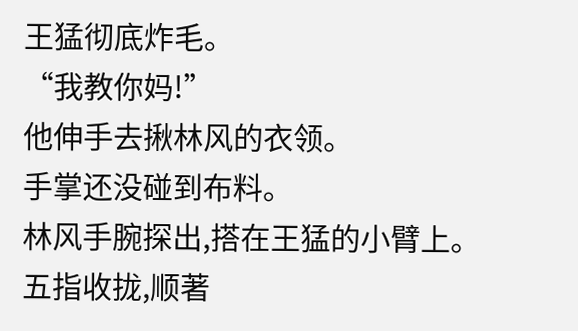王猛彻底炸毛。
“我教你妈!”
他伸手去揪林风的衣领。
手掌还没碰到布料。
林风手腕探出,搭在王猛的小臂上。
五指收拢,顺著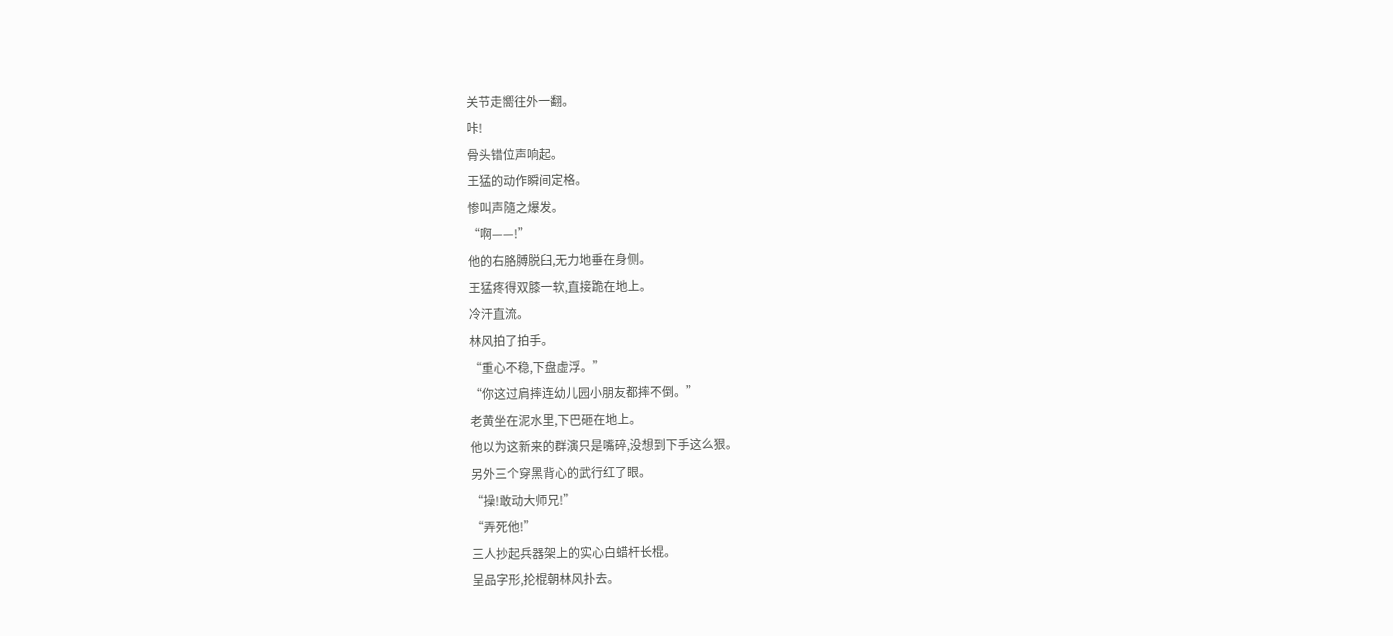关节走嚮往外一翻。
咔!
骨头错位声响起。
王猛的动作瞬间定格。
惨叫声隨之爆发。
“啊——!”
他的右胳膊脱臼,无力地垂在身侧。
王猛疼得双膝一软,直接跪在地上。
冷汗直流。
林风拍了拍手。
“重心不稳,下盘虚浮。”
“你这过肩摔连幼儿园小朋友都摔不倒。”
老黄坐在泥水里,下巴砸在地上。
他以为这新来的群演只是嘴碎,没想到下手这么狠。
另外三个穿黑背心的武行红了眼。
“操!敢动大师兄!”
“弄死他!”
三人抄起兵器架上的实心白蜡杆长棍。
呈品字形,抡棍朝林风扑去。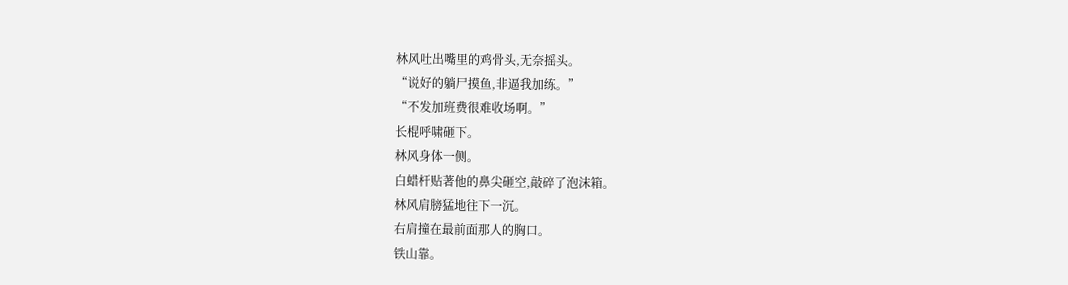林风吐出嘴里的鸡骨头,无奈摇头。
“说好的躺尸摸鱼,非逼我加练。”
“不发加班费很难收场啊。”
长棍呼啸砸下。
林风身体一侧。
白蜡杆贴著他的鼻尖砸空,敲碎了泡沫箱。
林风肩膀猛地往下一沉。
右肩撞在最前面那人的胸口。
铁山靠。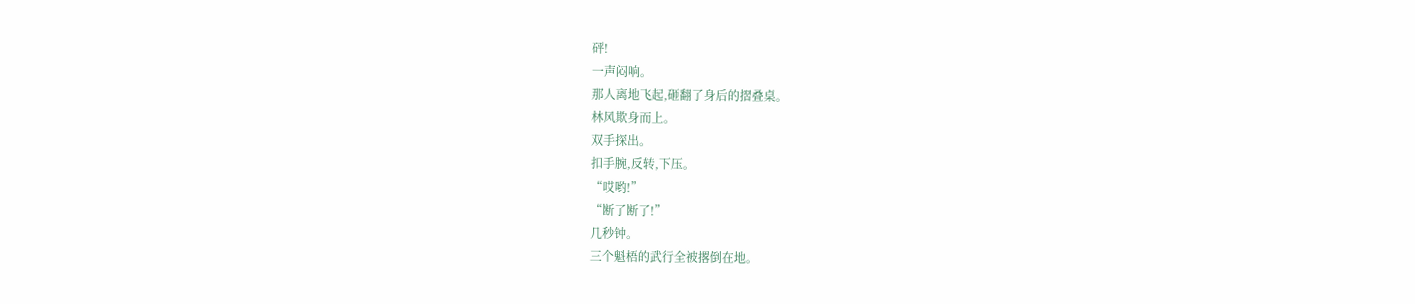砰!
一声闷响。
那人离地飞起,砸翻了身后的摺叠桌。
林风欺身而上。
双手探出。
扣手腕,反转,下压。
“哎哟!”
“断了断了!”
几秒钟。
三个魁梧的武行全被撂倒在地。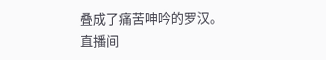叠成了痛苦呻吟的罗汉。
直播间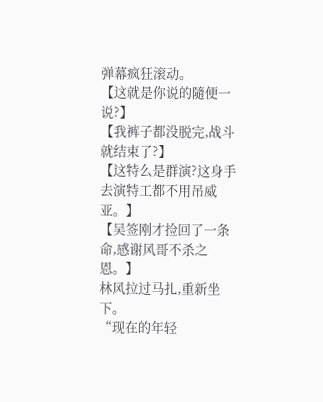弹幕疯狂滚动。
【这就是你说的隨便一说?】
【我裤子都没脱完,战斗就结束了?】
【这特么是群演?这身手去演特工都不用吊威亚。】
【吴签刚才捡回了一条命,感谢风哥不杀之恩。】
林风拉过马扎,重新坐下。
“现在的年轻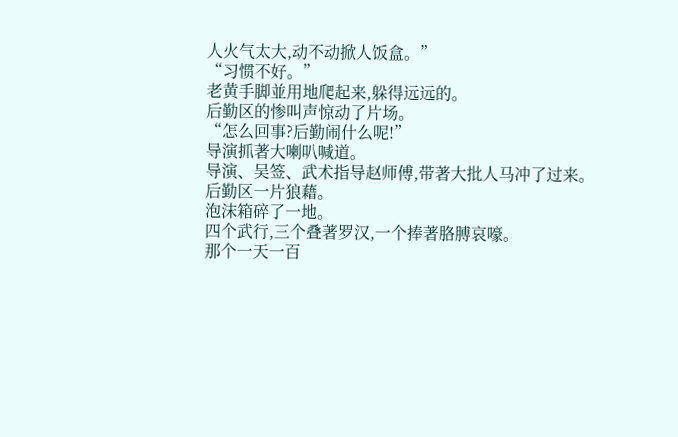人火气太大,动不动掀人饭盒。”
“习惯不好。”
老黄手脚並用地爬起来,躲得远远的。
后勤区的惨叫声惊动了片场。
“怎么回事?后勤闹什么呢!”
导演抓著大喇叭喊道。
导演、吴签、武术指导赵师傅,带著大批人马冲了过来。
后勤区一片狼藉。
泡沫箱碎了一地。
四个武行,三个叠著罗汉,一个捧著胳膊哀嚎。
那个一天一百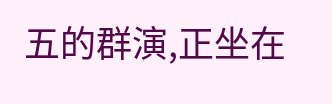五的群演,正坐在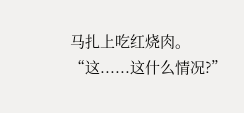马扎上吃红烧肉。
“这......这什么情况?”